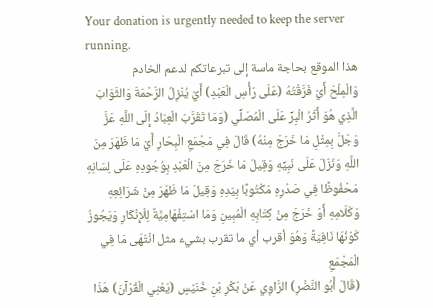Your donation is urgently needed to keep the server running.
هذا الموقع بحاجة ماسة إلى تبرعاتكم لدعم الخادم
وَالْمِلْحَ أَيْ فَرَّقْتُهُ (عَلَى رَأْسِ الْعَبْدِ) أَيْ يُنْزِلُ الرَّحْمَةَ وَالثَّوَابَ الَّذِي هُوَ أَثَرُ الْبِرِّ عَلَى الْمُصَلِّي (وَمَا تَقَرَّبَ الْعِبَادُ إِلَى اللَّهِ عَزَّ وَجَلَّ بِمِثْلِ مَا خَرَجَ مِنْهُ) قَالَ فِي مَجْمَعِ الْبِحَارِ أَيْ مَا ظَهَرَ مِنَ اللَّهِ وَنَزَلَ عَلَى نَبِيِّهِ وَقِيلَ مَا خَرَجَ مِنَ الْعَبْدِ بِوُجُودِهِ عَلَى لِسَانِهِ مَحْفُوظًا فِي صَدْرِهِ مَكْتُوبًا بِيَدِهِ وَقِيلَ مَا ظَهَرَ مِنْ شَرَائِعِهِ وَكَلَامِهِ أَوْ خَرَجَ مِنْ كِتَابِهِ الْمُبِينِ وَمَا اسْتِفْهَامِيَّةٌ لِلْإِنْكَارِ وَيَجُوزُ كَوْنُهَا نَافِيَةً وَهُوَ أقرب أي ما تقرب بشيء مثل انْتَهَى مَا فِي الْمَجْمَعِ
(قَالَ أَبُو النَّضْرِ) الرَّاوِي عَنْ بَكْرِ بْنِ خُنَيْسٍ (يَعْنِي الْقُرْآنَ) هَذَا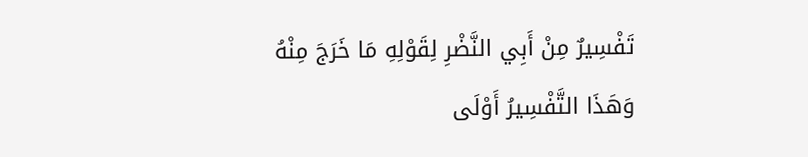تَفْسِيرٌ مِنْ أَبِي النَّضْرِ لِقَوْلِهِ مَا خَرَجَ مِنْهُ
وَهَذَا التَّفْسِيرُ أَوْلَى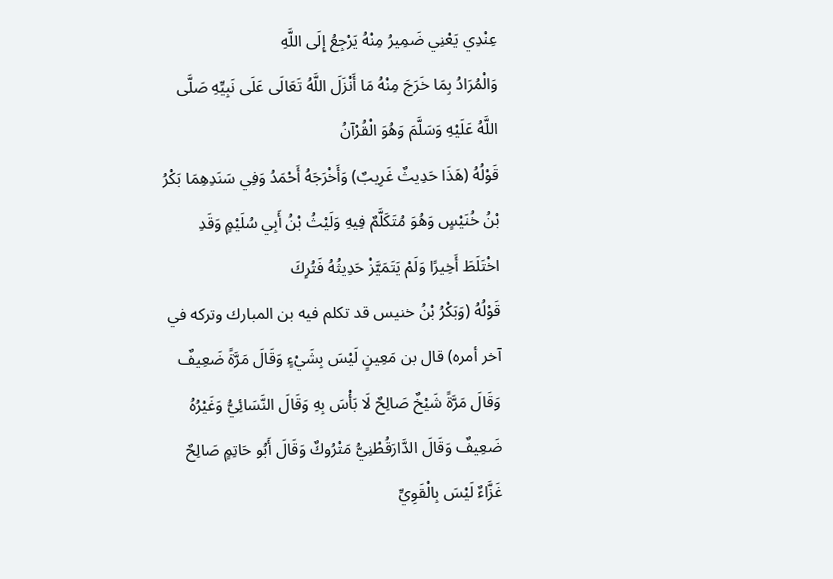عِنْدِي يَعْنِي ضَمِيرُ مِنْهُ يَرْجِعُ إِلَى اللَّهِ
وَالْمُرَادُ بِمَا خَرَجَ مِنْهُ مَا أَنْزَلَ اللَّهُ تَعَالَى عَلَى نَبِيِّهِ صَلَّى اللَّهُ عَلَيْهِ وَسَلَّمَ وَهُوَ الْقُرْآنُ
قَوْلُهُ (هَذَا حَدِيثٌ غَرِيبٌ) وَأَخْرَجَهُ أَحْمَدُ وَفِي سَنَدِهِمَا بَكْرُ بْنُ خُنَيْسٍ وَهُوَ مُتَكَلَّمٌ فِيهِ وَلَيْثُ بْنُ أَبِي سُلَيْمٍ وَقَدِ اخْتَلَطَ أَخِيرًا وَلَمْ يَتَمَيَّزْ حَدِيثُهُ فَتُرِكَ
قَوْلُهُ (وَبَكْرُ بْنُ خنيس قد تكلم فيه بن المبارك وتركه في آخر أمره) قال بن مَعِينٍ لَيْسَ بِشَيْءٍ وَقَالَ مَرَّةً ضَعِيفٌ وَقَالَ مَرَّةً شَيْخٌ صَالِحٌ لَا بَأْسَ بِهِ وَقَالَ النَّسَائِيُّ وَغَيْرُهُ ضَعِيفٌ وَقَالَ الدَّارَقُطْنِيُّ مَتْرُوكٌ وَقَالَ أَبُو حَاتِمٍ صَالِحٌ غَزَّاءٌ لَيْسَ بِالْقَوِيِّ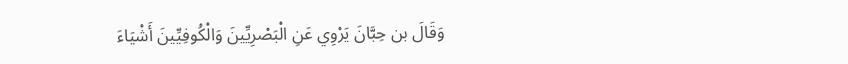وَقَالَ بن حِبَّانَ يَرْوِي عَنِ الْبَصْرِيِّينَ وَالْكُوفِيِّينَ أَشْيَاءَ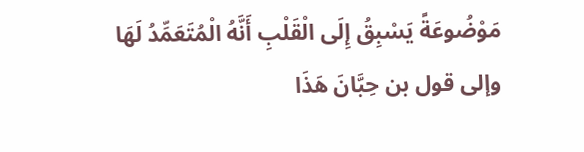مَوْضُوعَةً يَسْبِقُ إِلَى الْقَلْبِ أَنَّهُ الْمُتَعَمِّدُ لَهَا
وإلى قول بن حِبَّانَ هَذَا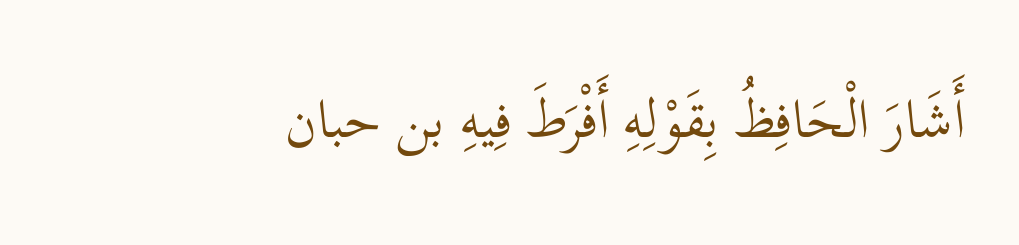أَشَارَ الْحَافِظُ بِقَوْلِهِ أَفْرَطَ فِيهِ بن حبان